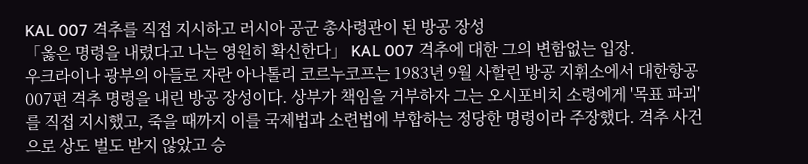KAL 007 격추를 직접 지시하고 러시아 공군 총사령관이 된 방공 장성
「옳은 명령을 내렸다고 나는 영원히 확신한다」 KAL 007 격추에 대한 그의 변함없는 입장.
우크라이나 광부의 아들로 자란 아나톨리 코르누코프는 1983년 9월 사할린 방공 지휘소에서 대한항공 007편 격추 명령을 내린 방공 장성이다. 상부가 책임을 거부하자 그는 오시포비치 소령에게 '목표 파괴'를 직접 지시했고, 죽을 때까지 이를 국제법과 소련법에 부합하는 정당한 명령이라 주장했다. 격추 사건으로 상도 벌도 받지 않았고 승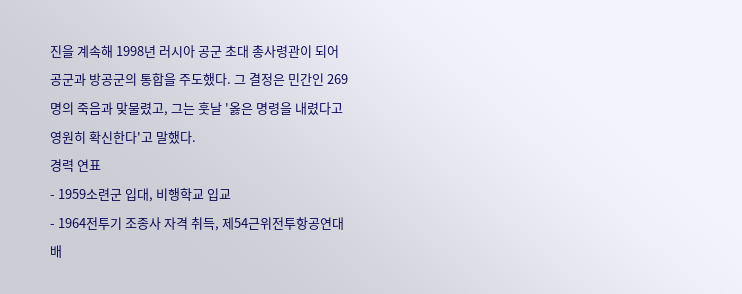진을 계속해 1998년 러시아 공군 초대 총사령관이 되어 공군과 방공군의 통합을 주도했다. 그 결정은 민간인 269명의 죽음과 맞물렸고, 그는 훗날 '옳은 명령을 내렸다고 영원히 확신한다'고 말했다.
경력 연표
- 1959소련군 입대, 비행학교 입교
- 1964전투기 조종사 자격 취득, 제54근위전투항공연대 배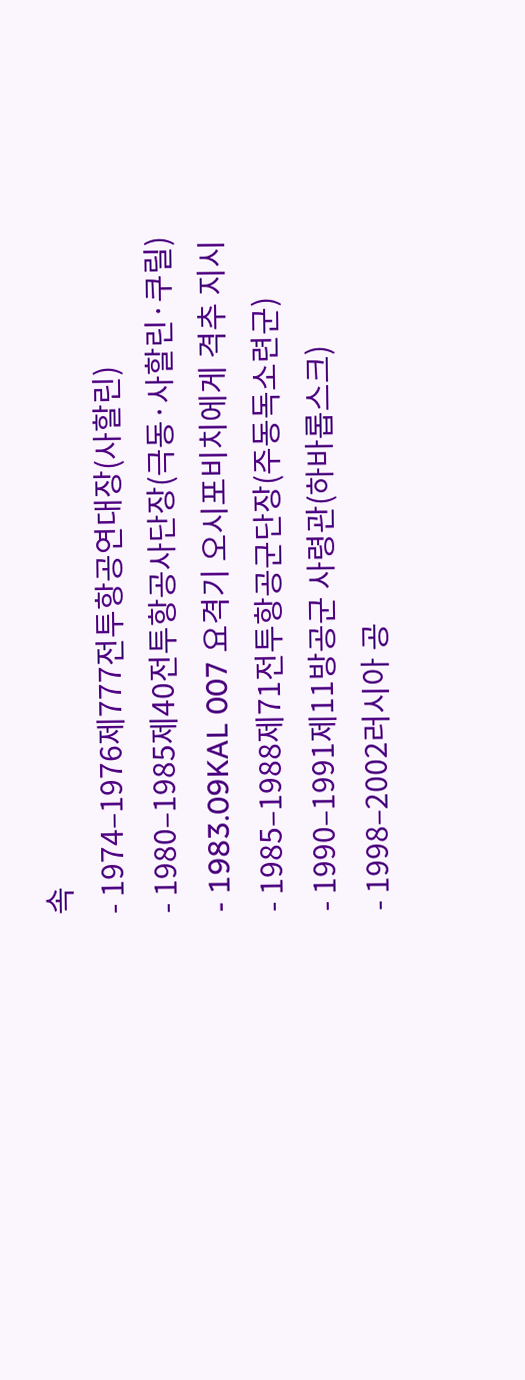속
- 1974–1976제777전투항공연대장(사할린)
- 1980–1985제40전투항공사단장(극동·사할린·쿠릴)
- 1983.09KAL 007 요격기 오시포비치에게 격추 지시
- 1985–1988제71전투항공군단장(주동독소련군)
- 1990–1991제11방공군 사령관(하바롭스크)
- 1998–2002러시아 공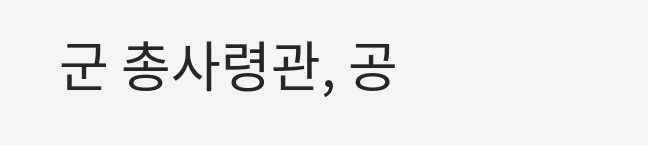군 총사령관, 공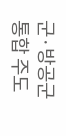군·방공군 통합 주도